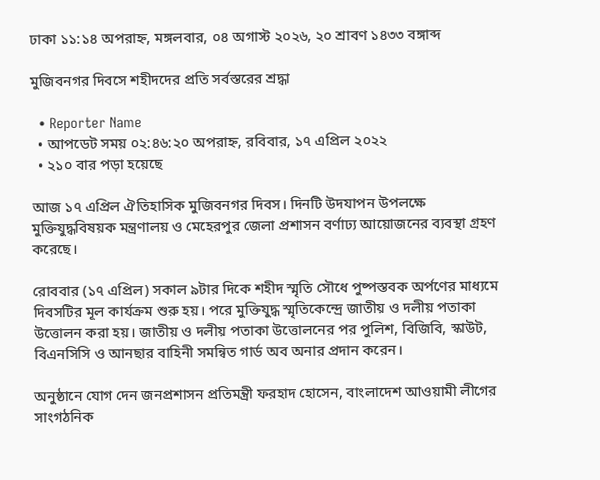ঢাকা ১১:১৪ অপরাহ্ন, মঙ্গলবার, ০৪ অগাস্ট ২০২৬, ২০ শ্রাবণ ১৪৩৩ বঙ্গাব্দ

মুজিবনগর দিবসে শহীদদের প্রতি সর্বস্তরের শ্রদ্ধা

  • Reporter Name
  • আপডেট সময় ০২:৪৬:২০ অপরাহ্ন, রবিবার, ১৭ এপ্রিল ২০২২
  • ২১০ বার পড়া হয়েছে

আজ ১৭ এপ্রিল ঐতিহাসিক মুজিবনগর দিবস। দিনটি উদযাপন উপলক্ষে মুক্তিযুদ্ধবিষয়ক মন্ত্রণালয় ও মেহেরপুর জেলা প্রশাসন বর্ণাঢ্য আয়োজনের ব্যবস্থা গ্রহণ করেছে।

রোববার (১৭ এপ্রিল) সকাল ৯টার দিকে শহীদ স্মৃতি সৌধে পুষ্পস্তবক অর্পণের মাধ্যমে দিবসটির মূল কার্যক্রম শুরু হয়। পরে মুক্তিযুদ্ধ স্মৃতিকেন্দ্রে জাতীয় ও দলীয় পতাকা উত্তোলন করা হয়। জাতীয় ও দলীয় পতাকা উত্তোলনের পর পুলিশ, বিজিবি, স্কাউট, বিএনসিসি ও আনছার বাহিনী সমন্বিত গার্ড অব অনার প্রদান করেন।

অনুষ্ঠানে যোগ দেন জনপ্রশাসন প্রতিমন্ত্রী ফরহাদ হোসেন, বাংলাদেশ আওয়ামী লীগের সাংগঠনিক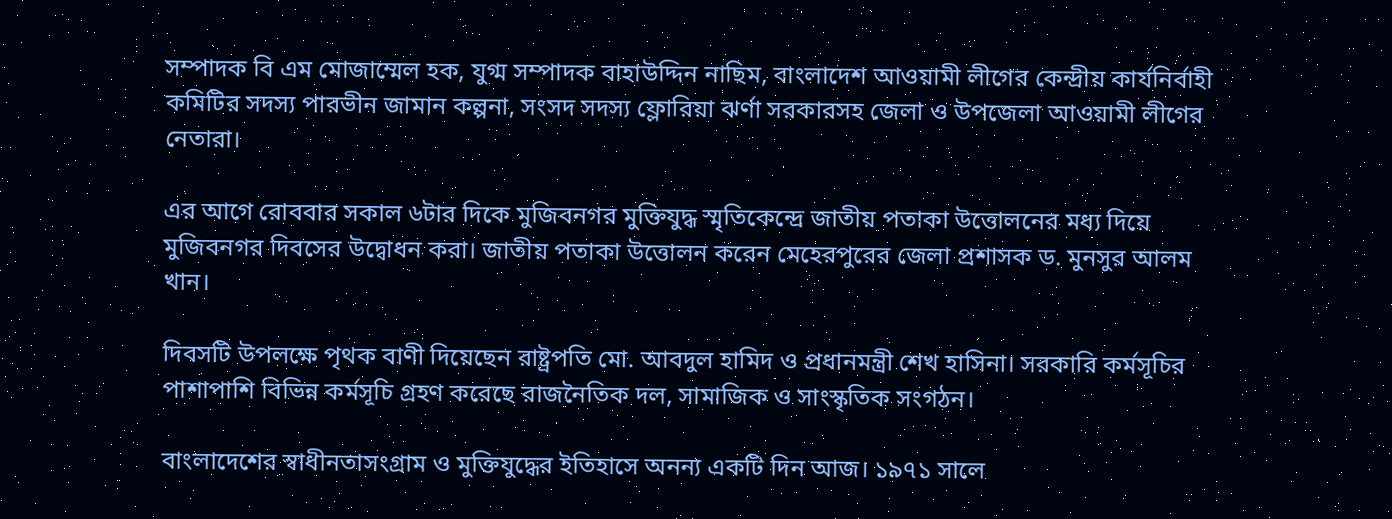সম্পাদক বি এম মোজাম্মেল হক, যুগ্ম সম্পাদক বাহাউদ্দিন নাছিম, বাংলাদেশ আওয়ামী লীগের কেন্দ্রীয় কার্যনির্বাহী কমিটির সদস্য পারভীন জামান কল্পনা, সংসদ সদস্য ফ্লোরিয়া ঝর্ণা সরকারসহ জেলা ও উপজেলা আওয়ামী লীগের নেতারা।

এর আগে রোববার সকাল ৬টার দিকে মুজিবনগর মুক্তিযুদ্ধ স্মৃতিকেন্দ্রে জাতীয় পতাকা উত্তোলনের মধ্য দিয়ে মুজিবনগর দিবসের উদ্বোধন করা। জাতীয় পতাকা উত্তোলন করেন মেহেরপুরের জেলা প্রশাসক ড. মুনসুর আলম খান।

দিবসটি উপলক্ষে পৃথক বাণী দিয়েছেন রাষ্ট্রপতি মো. আবদুল হামিদ ও প্রধানমন্ত্রী শেখ হাসিনা। সরকারি কর্মসূচির পাশাপাশি বিভিন্ন কর্মসূচি গ্রহণ করেছে রাজনৈতিক দল, সামাজিক ও সাংস্কৃতিক সংগঠন।

বাংলাদেশের স্বাধীনতাসংগ্রাম ও মুক্তিযুদ্ধের ইতিহাসে অনন্য একটি দিন আজ। ১৯৭১ সালে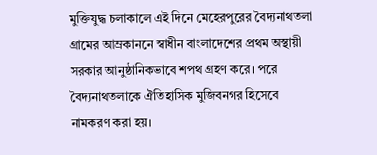মুক্তিযুদ্ধ চলাকালে এই দিনে মেহেরপুরের বৈদ্যনাথতলা গ্রামের আম্রকাননে স্বাধীন বাংলাদেশের প্রথম অস্থায়ী সরকার আনুষ্ঠানিকভাবে শপথ গ্রহণ করে। পরে বৈদ্যনাথতলাকে ঐতিহাসিক মুজিবনগর হিসেবে নামকরণ করা হয়।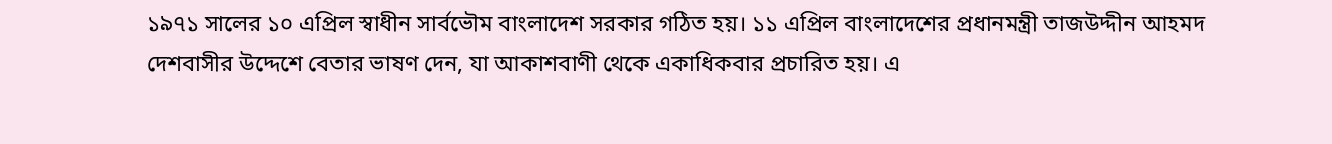১৯৭১ সালের ১০ এপ্রিল স্বাধীন সার্বভৌম বাংলাদেশ সরকার গঠিত হয়। ১১ এপ্রিল বাংলাদেশের প্রধানমন্ত্রী তাজউদ্দীন আহমদ দেশবাসীর উদ্দেশে বেতার ভাষণ দেন, যা আকাশবাণী থেকে একাধিকবার প্রচারিত হয়। এ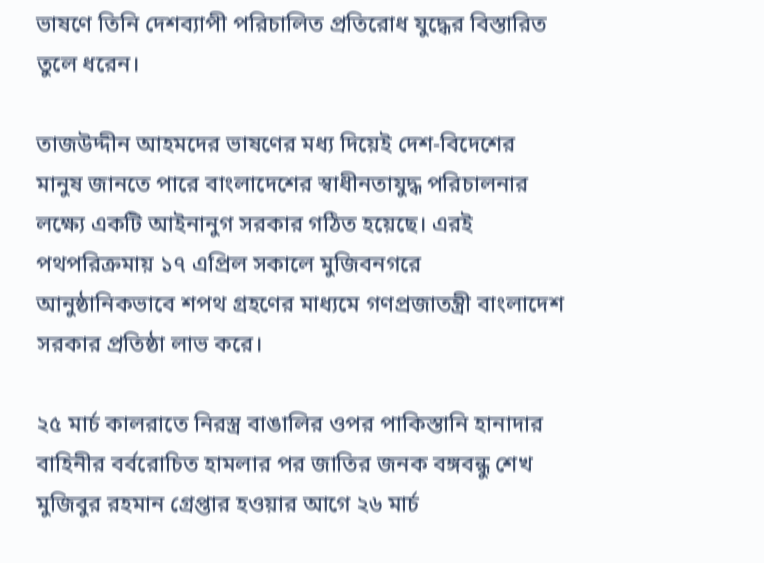ভাষণে তিনি দেশব্যাপী পরিচালিত প্রতিরোধ যুদ্ধের বিস্তারিত তুলে ধরেন।

তাজউদ্দীন আহমদের ভাষণের মধ্য দিয়েই দেশ-বিদেশের মানুষ জানতে পারে বাংলাদেশের স্বাধীনতাযুদ্ধ পরিচালনার লক্ষ্যে একটি আইনানুগ সরকার গঠিত হয়েছে। এরই পথপরিক্রমায় ১৭ এপ্রিল সকালে মুজিবনগরে আনুষ্ঠানিকভাবে শপথ গ্রহণের মাধ্যমে গণপ্রজাতন্ত্রী বাংলাদেশ সরকার প্রতিষ্ঠা লাভ করে।

২৫ মার্চ কালরাতে নিরস্ত্র বাঙালির ওপর পাকিস্তানি হানাদার বাহিনীর বর্বরোচিত হামলার পর জাতির জনক বঙ্গবন্ধু শেখ মুজিবুর রহমান গ্রেপ্তার হওয়ার আগে ২৬ মার্চ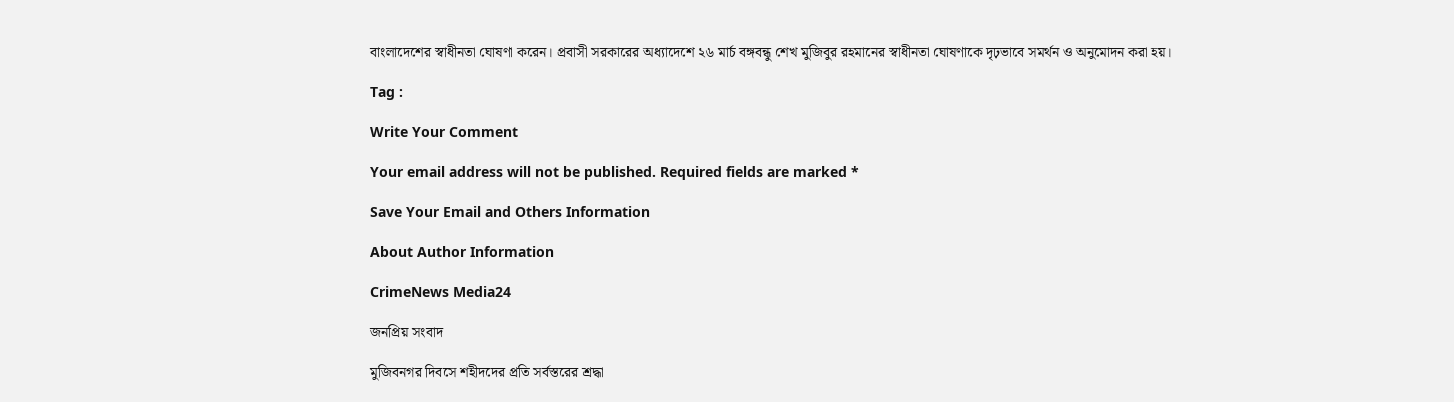বাংলাদেশের স্বাধীনতা ঘোষণা করেন। প্রবাসী সরকারের অধ্যাদেশে ২৬ মার্চ বঙ্গবন্ধু শেখ মুজিবুর রহমানের স্বাধীনতা ঘোষণাকে দৃঢ়ভাবে সমর্থন ও অনুমোদন করা হয়।

Tag :

Write Your Comment

Your email address will not be published. Required fields are marked *

Save Your Email and Others Information

About Author Information

CrimeNews Media24

জনপ্রিয় সংবাদ

মুজিবনগর দিবসে শহীদদের প্রতি সর্বস্তরের শ্রদ্ধা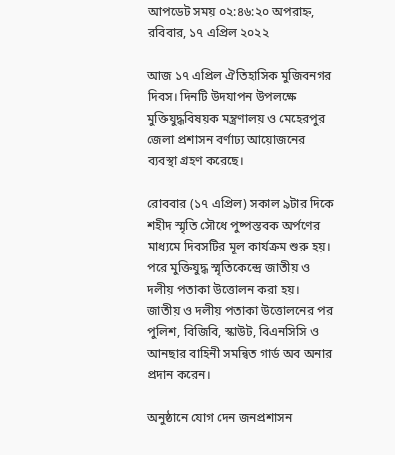আপডেট সময় ০২:৪৬:২০ অপরাহ্ন, রবিবার, ১৭ এপ্রিল ২০২২

আজ ১৭ এপ্রিল ঐতিহাসিক মুজিবনগর দিবস। দিনটি উদযাপন উপলক্ষে মুক্তিযুদ্ধবিষয়ক মন্ত্রণালয় ও মেহেরপুর জেলা প্রশাসন বর্ণাঢ্য আয়োজনের ব্যবস্থা গ্রহণ করেছে।

রোববার (১৭ এপ্রিল) সকাল ৯টার দিকে শহীদ স্মৃতি সৌধে পুষ্পস্তবক অর্পণের মাধ্যমে দিবসটির মূল কার্যক্রম শুরু হয়। পরে মুক্তিযুদ্ধ স্মৃতিকেন্দ্রে জাতীয় ও দলীয় পতাকা উত্তোলন করা হয়। জাতীয় ও দলীয় পতাকা উত্তোলনের পর পুলিশ, বিজিবি, স্কাউট, বিএনসিসি ও আনছার বাহিনী সমন্বিত গার্ড অব অনার প্রদান করেন।

অনুষ্ঠানে যোগ দেন জনপ্রশাসন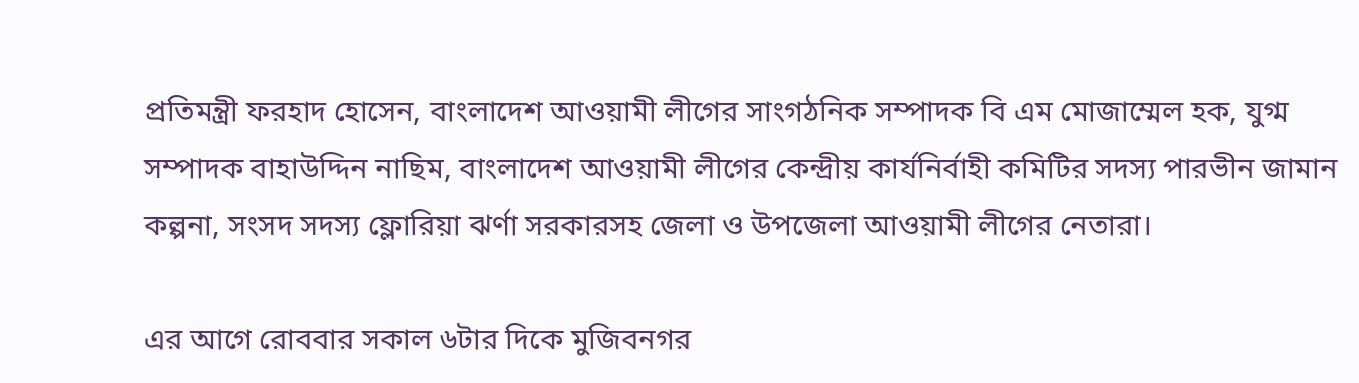প্রতিমন্ত্রী ফরহাদ হোসেন, বাংলাদেশ আওয়ামী লীগের সাংগঠনিক সম্পাদক বি এম মোজাম্মেল হক, যুগ্ম সম্পাদক বাহাউদ্দিন নাছিম, বাংলাদেশ আওয়ামী লীগের কেন্দ্রীয় কার্যনির্বাহী কমিটির সদস্য পারভীন জামান কল্পনা, সংসদ সদস্য ফ্লোরিয়া ঝর্ণা সরকারসহ জেলা ও উপজেলা আওয়ামী লীগের নেতারা।

এর আগে রোববার সকাল ৬টার দিকে মুজিবনগর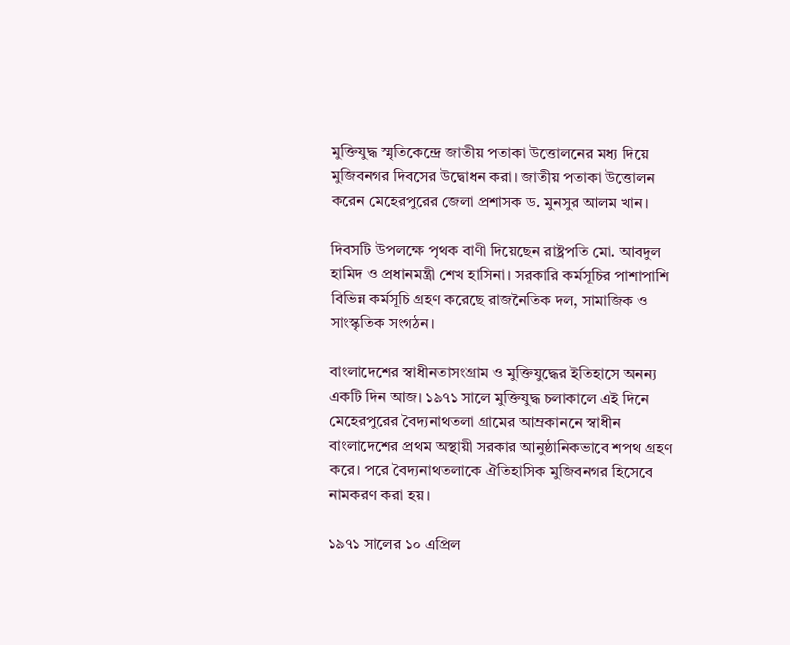মুক্তিযুদ্ধ স্মৃতিকেন্দ্রে জাতীয় পতাকা উত্তোলনের মধ্য দিয়ে মুজিবনগর দিবসের উদ্বোধন করা। জাতীয় পতাকা উত্তোলন করেন মেহেরপুরের জেলা প্রশাসক ড. মুনসুর আলম খান।

দিবসটি উপলক্ষে পৃথক বাণী দিয়েছেন রাষ্ট্রপতি মো. আবদুল হামিদ ও প্রধানমন্ত্রী শেখ হাসিনা। সরকারি কর্মসূচির পাশাপাশি বিভিন্ন কর্মসূচি গ্রহণ করেছে রাজনৈতিক দল, সামাজিক ও সাংস্কৃতিক সংগঠন।

বাংলাদেশের স্বাধীনতাসংগ্রাম ও মুক্তিযুদ্ধের ইতিহাসে অনন্য একটি দিন আজ। ১৯৭১ সালে মুক্তিযুদ্ধ চলাকালে এই দিনে মেহেরপুরের বৈদ্যনাথতলা গ্রামের আম্রকাননে স্বাধীন বাংলাদেশের প্রথম অস্থায়ী সরকার আনুষ্ঠানিকভাবে শপথ গ্রহণ করে। পরে বৈদ্যনাথতলাকে ঐতিহাসিক মুজিবনগর হিসেবে নামকরণ করা হয়।

১৯৭১ সালের ১০ এপ্রিল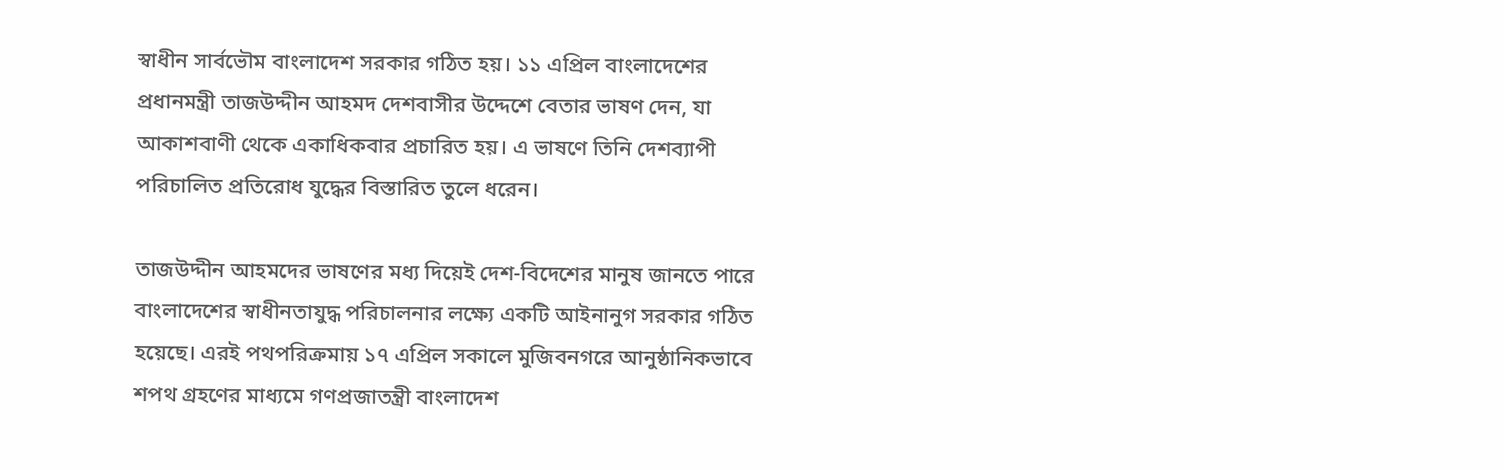স্বাধীন সার্বভৌম বাংলাদেশ সরকার গঠিত হয়। ১১ এপ্রিল বাংলাদেশের প্রধানমন্ত্রী তাজউদ্দীন আহমদ দেশবাসীর উদ্দেশে বেতার ভাষণ দেন, যা আকাশবাণী থেকে একাধিকবার প্রচারিত হয়। এ ভাষণে তিনি দেশব্যাপী পরিচালিত প্রতিরোধ যুদ্ধের বিস্তারিত তুলে ধরেন।

তাজউদ্দীন আহমদের ভাষণের মধ্য দিয়েই দেশ-বিদেশের মানুষ জানতে পারে বাংলাদেশের স্বাধীনতাযুদ্ধ পরিচালনার লক্ষ্যে একটি আইনানুগ সরকার গঠিত হয়েছে। এরই পথপরিক্রমায় ১৭ এপ্রিল সকালে মুজিবনগরে আনুষ্ঠানিকভাবে শপথ গ্রহণের মাধ্যমে গণপ্রজাতন্ত্রী বাংলাদেশ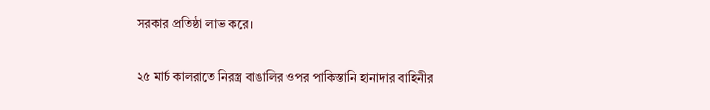সরকার প্রতিষ্ঠা লাভ করে।

২৫ মার্চ কালরাতে নিরস্ত্র বাঙালির ওপর পাকিস্তানি হানাদার বাহিনীর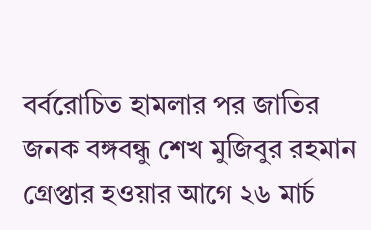বর্বরোচিত হামলার পর জাতির জনক বঙ্গবন্ধু শেখ মুজিবুর রহমান গ্রেপ্তার হওয়ার আগে ২৬ মার্চ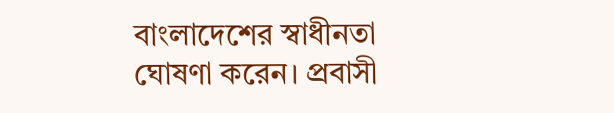বাংলাদেশের স্বাধীনতা ঘোষণা করেন। প্রবাসী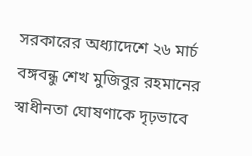সরকারের অধ্যাদেশে ২৬ মার্চ বঙ্গবন্ধু শেখ মুজিবুর রহমানের স্বাধীনতা ঘোষণাকে দৃঢ়ভাবে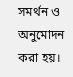সমর্থন ও অনুমোদন করা হয়।